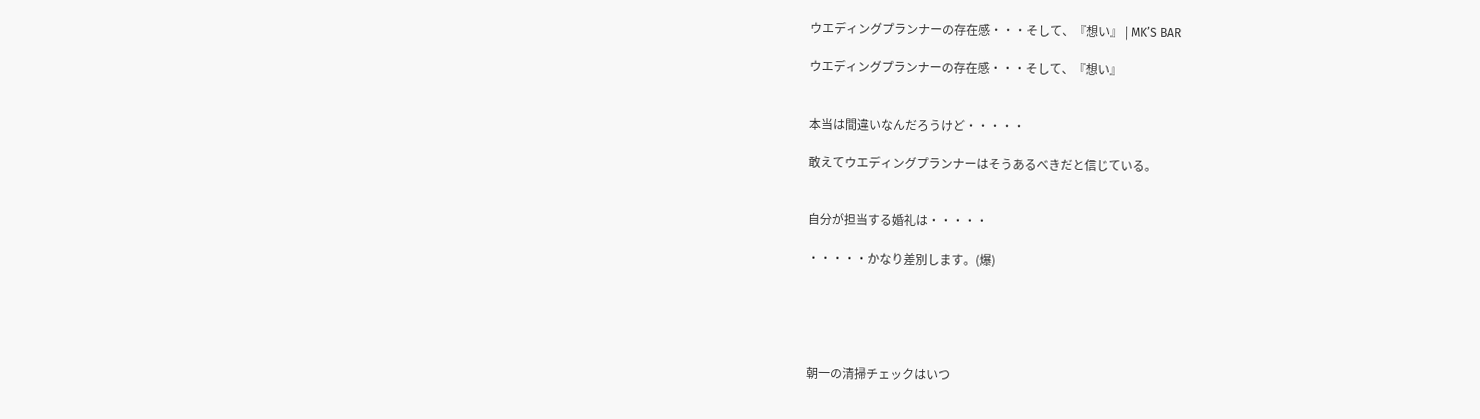ウエディングプランナーの存在感・・・そして、『想い』 | MK’S BAR

ウエディングプランナーの存在感・・・そして、『想い』


本当は間違いなんだろうけど・・・・・

敢えてウエディングプランナーはそうあるべきだと信じている。


自分が担当する婚礼は・・・・・

・・・・・かなり差別します。(爆)





朝一の清掃チェックはいつ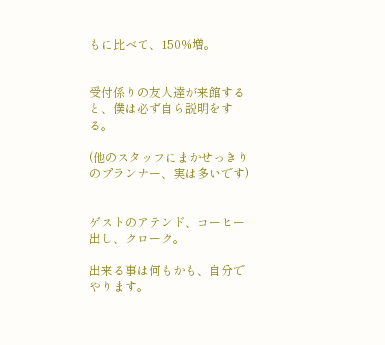もに比べて、150%増。


受付係りの友人達が来館すると、僕は必ず自ら説明をする。

(他のスタッフにまかせっきりのプランナー、実は多いです)


ゲストのアテンド、コーヒー出し、クローク。

出来る事は何もかも、自分でやります。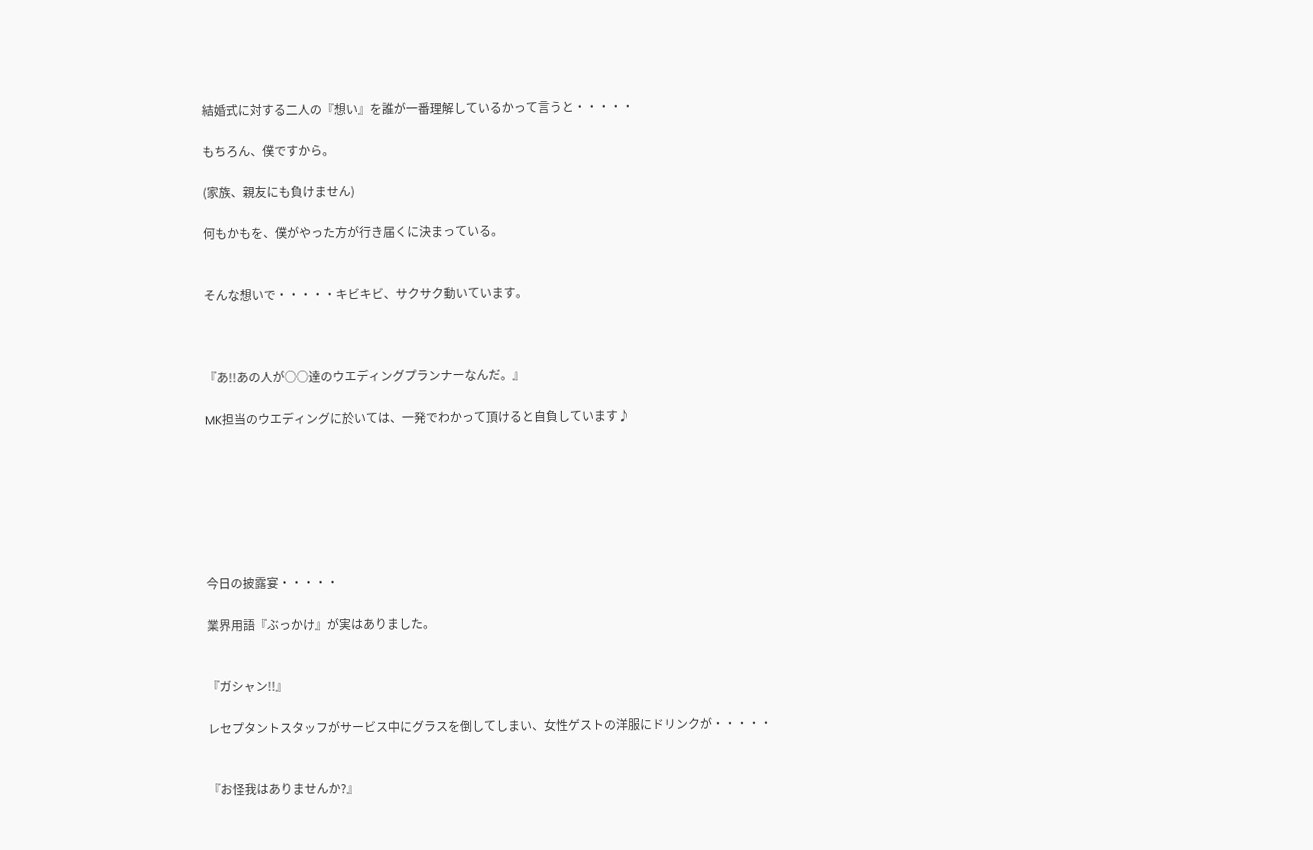結婚式に対する二人の『想い』を誰が一番理解しているかって言うと・・・・・

もちろん、僕ですから。

(家族、親友にも負けません)

何もかもを、僕がやった方が行き届くに決まっている。


そんな想いで・・・・・キビキビ、サクサク動いています。



『あ!!あの人が○○達のウエディングプランナーなんだ。』

MK担当のウエディングに於いては、一発でわかって頂けると自負しています♪







今日の披露宴・・・・・

業界用語『ぶっかけ』が実はありました。


『ガシャン!!』

レセプタントスタッフがサービス中にグラスを倒してしまい、女性ゲストの洋服にドリンクが・・・・・


『お怪我はありませんか?』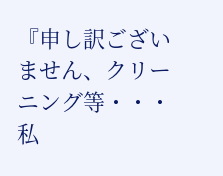『申し訳ございません、クリーニング等・・・私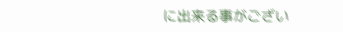に出来る事がござい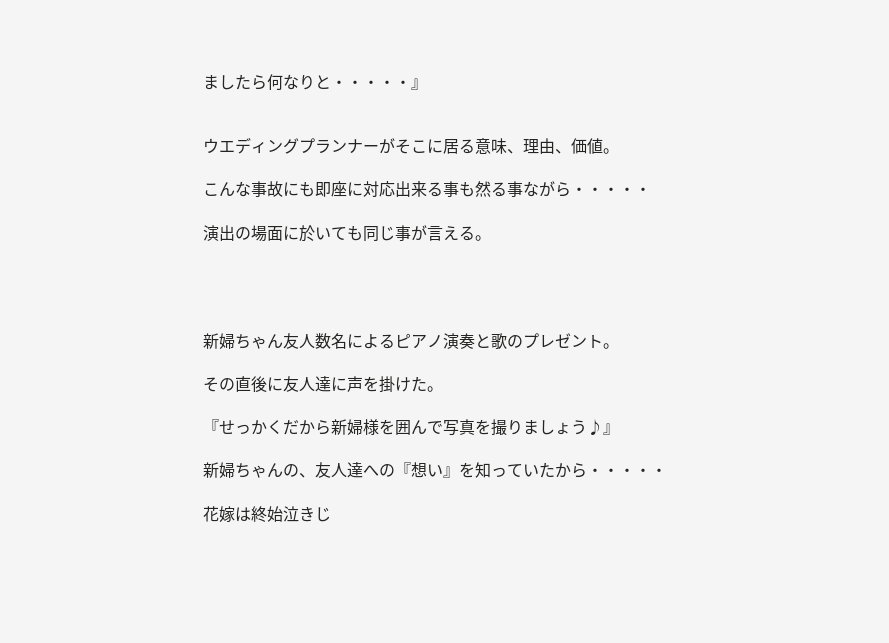ましたら何なりと・・・・・』


ウエディングプランナーがそこに居る意味、理由、価値。

こんな事故にも即座に対応出来る事も然る事ながら・・・・・

演出の場面に於いても同じ事が言える。




新婦ちゃん友人数名によるピアノ演奏と歌のプレゼント。

その直後に友人達に声を掛けた。

『せっかくだから新婦様を囲んで写真を撮りましょう♪』

新婦ちゃんの、友人達への『想い』を知っていたから・・・・・

花嫁は終始泣きじ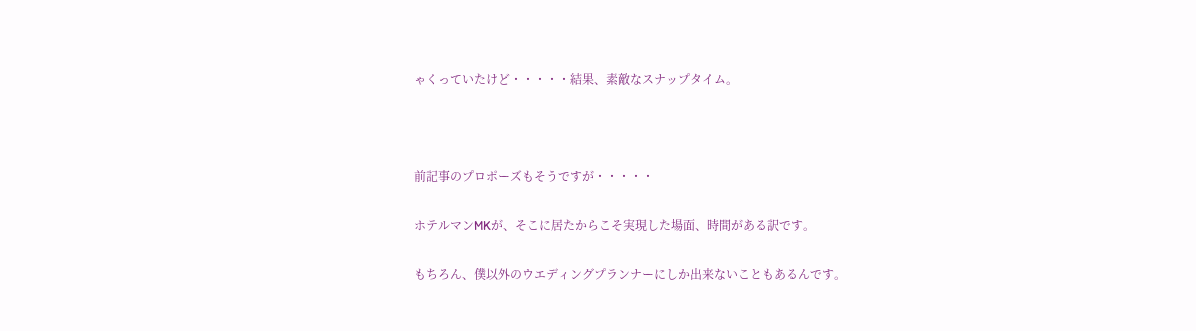ゃくっていたけど・・・・・結果、素敵なスナップタイム。



前記事のプロポーズもそうですが・・・・・

ホテルマンMKが、そこに居たからこそ実現した場面、時間がある訳です。

もちろん、僕以外のウエディングプランナーにしか出来ないこともあるんです。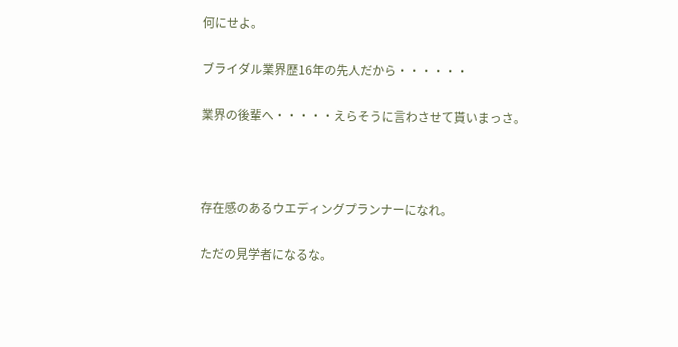何にせよ。

ブライダル業界歴16年の先人だから・・・・・・

業界の後輩へ・・・・・えらそうに言わさせて貰いまっさ。



存在感のあるウエディングプランナーになれ。

ただの見学者になるな。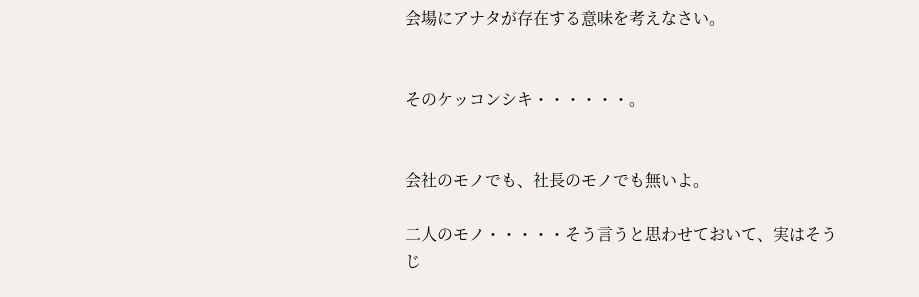会場にアナタが存在する意味を考えなさい。


そのケッコンシキ・・・・・・。


会社のモノでも、社長のモノでも無いよ。

二人のモノ・・・・・そう言うと思わせておいて、実はそうじ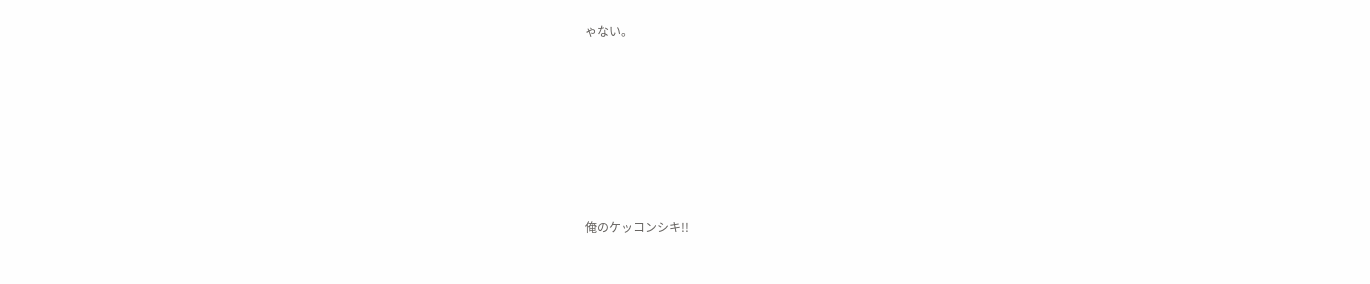ゃない。







俺のケッコンシキ!!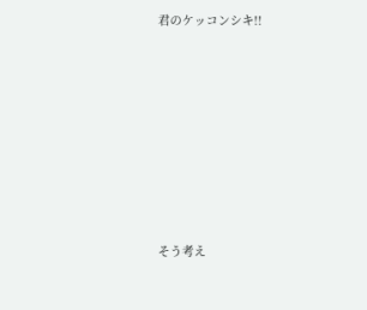君のケッコンシキ!!










そう考え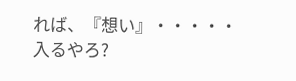れば、『想い』・・・・・入るやろ?